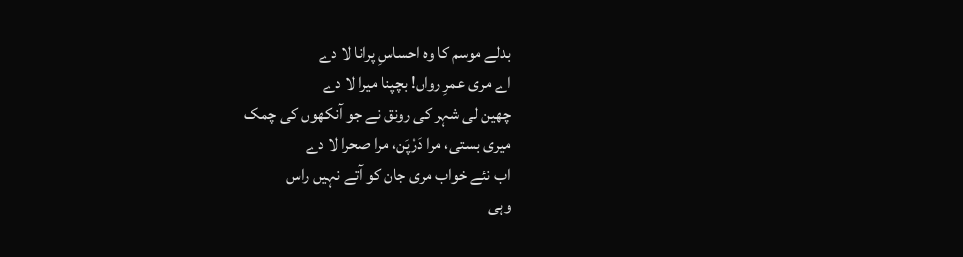بدلے موسم کا وہ احساسِ پرانا لا دے
اے مری عمرِ رواں! بچپنا میرا لا دے
چھین لی شہر کی رونق نے جو آنکھوں کی چمک
میری بستی، مرا دَرْپَن، مرا صحرا لا دے
اب نئے خواب مری جان کو آتے نہیں راس
وہی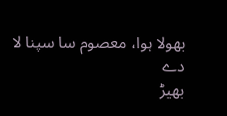بھولا ہوا، معصوم سا سپنا لا دے
بھیڑ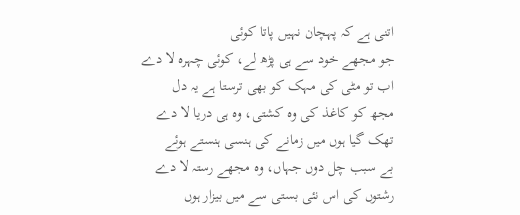اتنی ہے کہ پہچان نہیں پاتا کوئی
جو مجھے خود سے ہی پڑھ لے، کوئی چہرہ لا دے
اب تو مٹی کی مہک کو بھی ترستا ہے یہ دل
مجھ کو کاغذ کی وہ کشتی، وہ ہی دریا لا دے
تھک گیا ہوں میں زمانے کی ہنسی ہنستے ہوئے
بے سبب چل دوں جہاں، وہ مجھے رستہ لا دے
رشتوں کی اس نئی بستی سے میں بیزار ہوں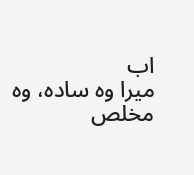اب
میرا وہ سادہ، وہ مخلص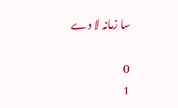سا زمانہ لا دے

0
1